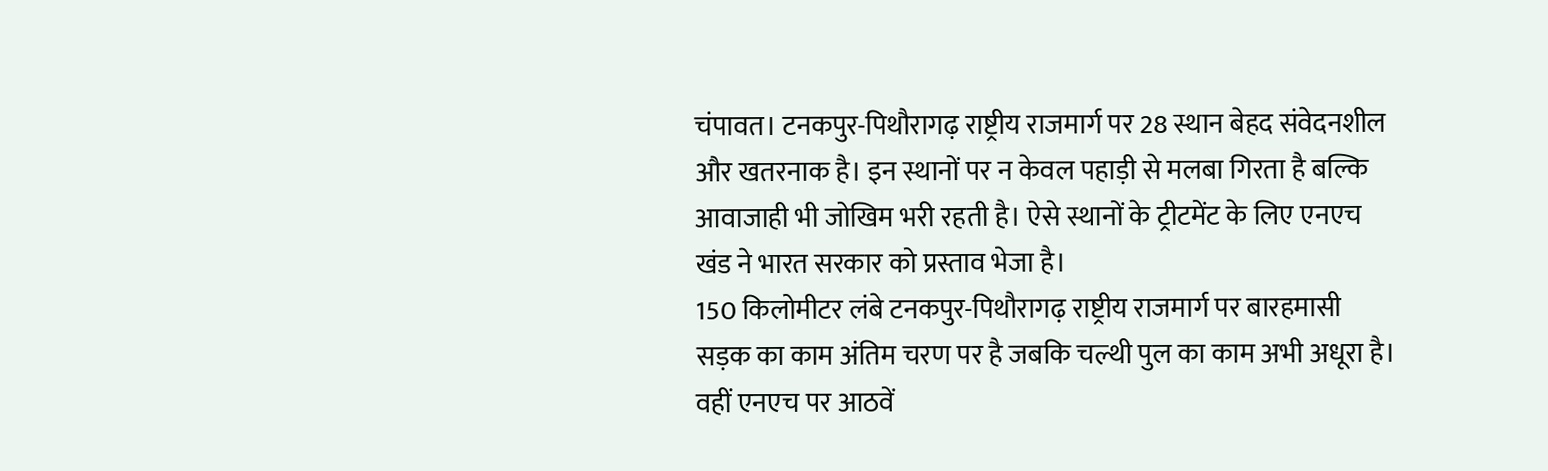चंपावत। टनकपुर-पिथौरागढ़ राष्ट्रीय राजमार्ग पर 28 स्थान बेहद संवेदनशील और खतरनाक है। इन स्थानों पर न केवल पहाड़ी से मलबा गिरता है बल्कि आवाजाही भी जोखिम भरी रहती है। ऐसे स्थानों के ट्रीटमेंट के लिए एनएच खंड ने भारत सरकार को प्रस्ताव भेजा है।
150 किलोमीटर लंबे टनकपुर-पिथौरागढ़ राष्ट्रीय राजमार्ग पर बारहमासी सड़क का काम अंतिम चरण पर है जबकि चल्थी पुल का काम अभी अधूरा है। वहीं एनएच पर आठवें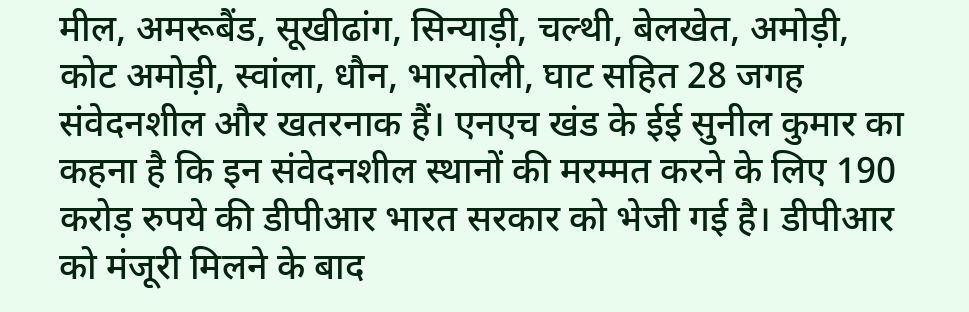मील, अमरूबैंड, सूखीढांग, सिन्याड़ी, चल्थी, बेलखेत, अमोड़ी, कोट अमोड़ी, स्वांला, धौन, भारतोली, घाट सहित 28 जगह संवेदनशील और खतरनाक हैं। एनएच खंड के ईई सुनील कुमार का कहना है कि इन संवेदनशील स्थानों की मरम्मत करने के लिए 190 करोड़ रुपये की डीपीआर भारत सरकार को भेजी गई है। डीपीआर को मंजूरी मिलने के बाद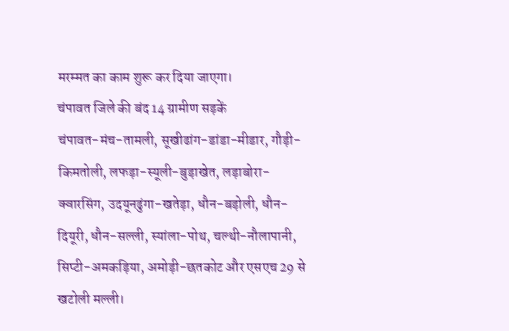मरम्मत का काम शुरू कर दिया जाएगा।
चंपावत जिले की बंद 14 ग्रामीण सड़कें
चंपावत-मंच-तामली, सूखीढांग-डांडा-मीडार, गौड़ी-किमतोली, लफड़ा-स्यूली-बुड़ाखेत, लड़ाबोरा-क्वारसिंग, उदयूनढुंगा-खतेड़ा, धौन-बड़ोली, धौन-दियूरी, धौन-सल्ली, स्यांला-पोथ, चल्थी-नौलापानी, सिप्टी-अमकड़िया, अमोड़ी-छतकोट और एसएच 29 से खटोली मल्ली।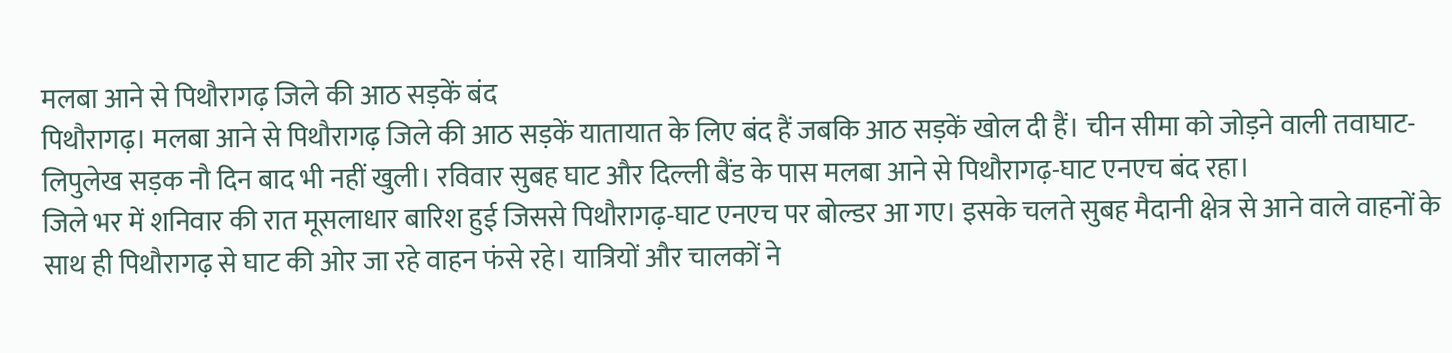मलबा आने से पिथौरागढ़ जिले की आठ सड़कें बंद
पिथौरागढ़। मलबा आने से पिथौरागढ़ जिले की आठ सड़कें यातायात के लिए बंद हैं जबकि आठ सड़कें खोल दी हैं। चीन सीमा को जोड़ने वाली तवाघाट-लिपुलेख सड़क नौ दिन बाद भी नहीं खुली। रविवार सुबह घाट और दिल्ली बैंड के पास मलबा आने से पिथौरागढ़-घाट एनएच बंद रहा।
जिले भर में शनिवार की रात मूसलाधार बारिश हुई जिससे पिथौरागढ़-घाट एनएच पर बोल्डर आ गए। इसके चलते सुबह मैदानी क्षेत्र से आने वाले वाहनों के साथ ही पिथौरागढ़ से घाट की ओर जा रहे वाहन फंसे रहे। यात्रियों और चालकों ने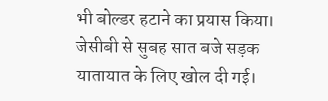भी बोल्डर हटाने का प्रयास किया। जेसीबी से सुबह सात बजे सड़क यातायात के लिए खोल दी गई।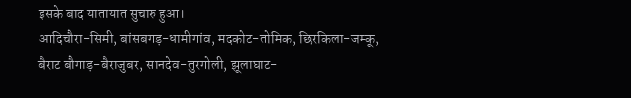इसके बाद यातायात सुचारु हुआ।
आदिचौरा-सिमी, बांसबगड़-धामीगांव, मदकोट-तोमिक, छिरकिला-जम्कू, बैराट बौगाड़-बैराजुबर, सानदेव-तुरगोली, झूलाघाट-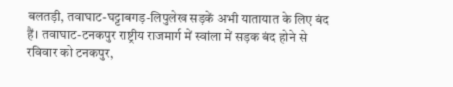बलतड़ी, तवाघाट-घट्टाबगड़-लिपुलेख सड़कें अभी यातायात के लिए बंद हैं। तवाघाट-टनकपुर राष्ट्रीय राजमार्ग में स्वांला में सड़क बंद होने से रविवार को टनकपुर,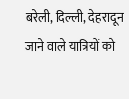बरेली, दिल्ली, देहरादून जाने वाले यात्रियों को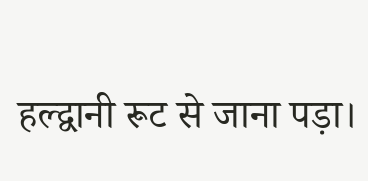हल्द्वानी रूट से जाना पड़ा।